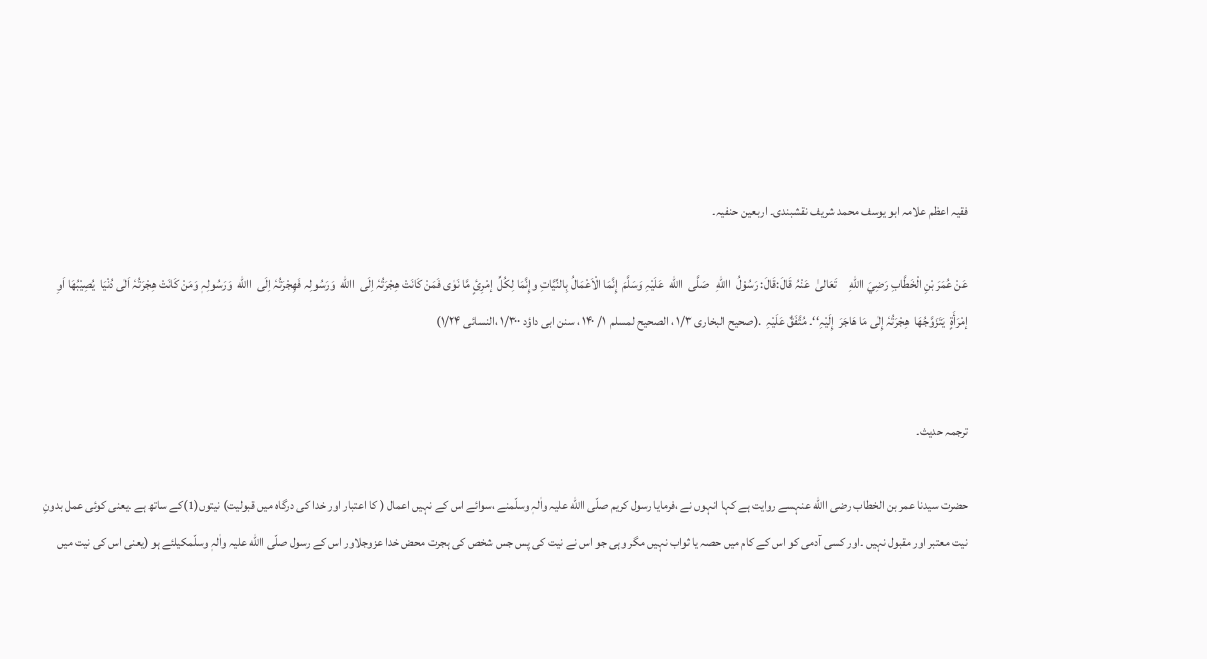فقیہ اعظم علامہ ابو یوسف محمد شریف نقشبندی۔ اربعین حنفیہ۔

عَنْ عُمَرَ بْنِ الْخَطَّابِ رَضِيَ االلهِ     تَعَالیٰ  عَنْہُ قَالَ:قَالَ: رَسُوْلُ  االلهِ   صَلَّی  االله  عَلَیْہِ وَسَلَّمَ  إِنَّمَا الْاَعْمَالُ بِالنِّیَّاتِ وإِنَّمَا لِکُلِّ  إمْرِئٍ مَّا نَوٰی فَمَنْ کَانَتْ ھِجْرَتُہٗ اِلَی  االله  وَرَسُولِہ فَھِجْرَتُہٗ اِلَی  االله  وَرَسُولِہٖ وَمَنْ کَانَتْ ھِجْرَتُہٗ اَلٰی دُنْیَا  یُصِیْبُھَا اَوِ إمْرَأَۃٍ  یَتَزَوَّجُھَا  ھِجْرَتُہٗ إِلٰی مَا ھَاجَرَ  إِلَیْہِ‘‘۔ مُتَّفَقٌ عَلَیْہِ  .(صحیح البخاری ۱/۳ ، الصحیح لمسلم  ۱/ ۱۴۰ ، سنن ابی داؤد ۱/۳۰۰ ،النسائی ۱/۲۴)


ترجمہ حدیث۔

حضرت سیدنا عمر بن الخطاب رضی االله عنہسے روایت ہے کہا انہوں نے ،فرمایا رسول کریم صلّی االله علیہ واٰلہٖ وسلّمنے ،سوائے اس کے نہیں اعمال ( کا اعتبار اور خدا کی درگاہ میں قبولیت) نیتوں(1)کے ساتھ ہے ۔یعنی کوئی عمل بدونِ نیت معتبر اور مقبول نہیں ۔اور کسی آدمی کو اس کے کام میں حصہ یا ثواب نہیں مگر وہی جو اس نے نیت کی پس جس شخص کی ہجرت محض خدا عزوجلاور اس کے رسول صلّی االله علیہ واٰلہٖ وسلّمکیلئے ہو (یعنی اس کی نیت میں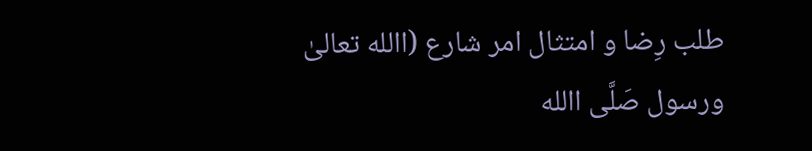طلب رِضا و امتثال امر شارع (االله تعالیٰ  ورسول صَلَّی االله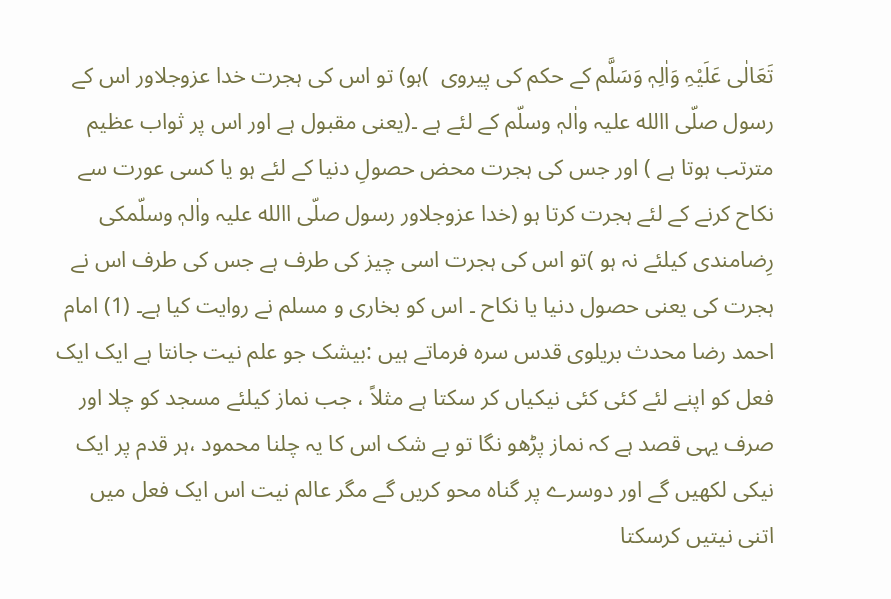تَعَالٰی عَلَیْہِ وَاٰلِہٖ وَسَلَّم کے حکم کی پیروی  )ہو) تو اس کی ہجرت خدا عزوجلاور اس کے رسول صلّی االله علیہ واٰلہٖ وسلّم کے لئے ہے ۔(یعنی مقبول ہے اور اس پر ثواب عظیم مترتب ہوتا ہے ) اور جس کی ہجرت محض حصولِ دنیا کے لئے ہو یا کسی عورت سے نکاح کرنے کے لئے ہجرت کرتا ہو (خدا عزوجلاور رسول صلّی االله علیہ واٰلہٖ وسلّمکی رِضامندی کیلئے نہ ہو )تو اس کی ہجرت اسی چیز کی طرف ہے جس کی طرف اس نے ہجرت کی یعنی حصول دنیا یا نکاح ۔ اس کو بخاری و مسلم نے روایت کیا ہے۔ (1) امام احمد رضا محدث بریلوی قدس سرہ فرماتے ہیں :بیشک جو علم نیت جانتا ہے ایک ایک فعل کو اپنے لئے کئی کئی نیکیاں کر سکتا ہے مثلاً ، جب نماز کیلئے مسجد کو چلا اور صرف یہی قصد ہے کہ نماز پڑھو نگا تو بے شک اس کا یہ چلنا محمود ،ہر قدم پر ایک نیکی لکھیں گے اور دوسرے پر گناہ محو کریں گے مگر عالم نیت اس ایک فعل میں اتنی نیتیں کرسکتا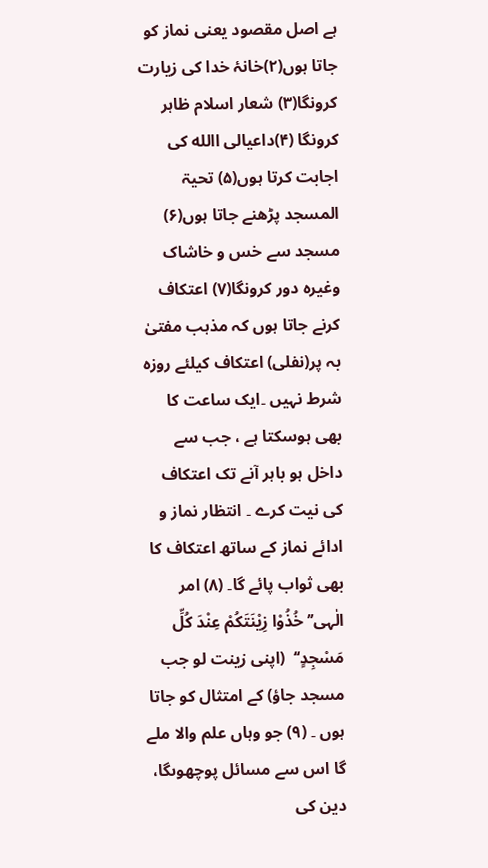ہے اصل مقصود یعنی نماز کو جاتا ہوں(۲)خانۂ خدا کی زیارت کرونگا(۳) شعار اسلام ظاہر کرونگا (۴)داعیالی االله کی اجابت کرتا ہوں(۵) تحیۃ المسجد پڑھنے جاتا ہوں(۶) مسجد سے خس و خاشاک وغیرہ دور کرونگا(۷) اعتکاف کرنے جاتا ہوں کہ مذہب مفتیٰ بہ پر(نفلی) اعتکاف کیلئے روزہ شرط نہیں ۔ایک ساعت کا بھی ہوسکتا ہے ، جب سے داخل ہو باہر آنے تک اعتکاف کی نیت کرے ۔ انتظار نماز و ادائے نماز کے ساتھ اعتکاف کا بھی ثواب پائے گا۔ (۸) امر الٰہی’’ خُذُوْا زِیْنَتَکُمْ عِنْدَ کُلِّ مَسْجِدٍ‘‘  (اپنی زینت لو جب مسجد جاؤ) کے امتثال کو جاتا ہوں ۔ (۹) جو وہاں علم والا ملے گا اس سے مسائل پوچھوںگا، دین کی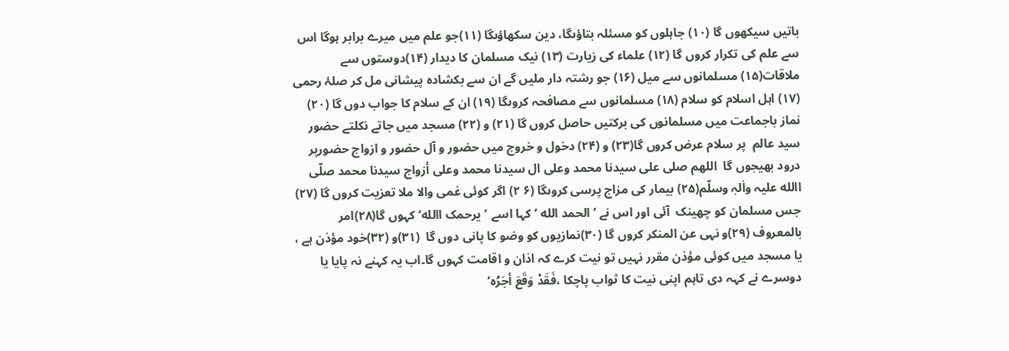باتیں سیکھوں گا (۱۰) جاہلوں کو مسئلہ بتاؤںگا، دین سکھاؤںگا (۱۱)جو علم میں میرے برابر ہوگا اس سے علم کی تکرار کروں گا (۱۲) علماء کی زیارت (۱۳) نیک مسلمان کا دیدار (۱۴)دوستوں سے ملاقات(۱۵) مسلمانوں سے میل (۱۶) جو رشتہ دار ملیں گے ان سے بکشادہ پیشانی مل کر صلۂ رحمی (۱۷) اہل اسلام کو سلام (۱۸) مسلمانوں سے مصافحہ کروںگا (۱۹) ان کے سلام کا جواب دوں گا (۲۰) نماز باجماعت میں مسلمانوں کی برکتیں حاصل کروں گا (۲۱) و (۲۲) مسجد میں جاتے نکلتے حضور سید عالم  پر سلام عرض کروں گا(۲۳) و (۲۴) دخول و خروج میں حضور و آل حضور و ازواج حضورپر درود بھیجوں گا  اللھم صلی علی سیدنا محمد وعلی ال سیدنا محمد وعلی أزواج سیدنا محمد صلّی االله علیہ واٰلہٖ وسلّم(۲۵) بیمار کی مزاج پرسی کروںگا (۶ ۲) اگر کوئی غمی والا ملا تعزیت کروں گا (۲۷) جس مسلمان کو چھینک  آئی اور اس نے ’الحمد الله ‘ کہا اسے ’یرحمک االله‘ کہوں گا(۲۸)امر بالمعروف (۲۹)و نہی عن المنکر کروں گا (۳۰)نمازیوں کو وضو کا پانی دوں گا  (۳۱)و (۳۲)خود مؤذن ہے ، یا مسجد میں کوئی مؤذن مقرر نہیں تو نیت کرے کہ اذان و اقامت کہوں گا۔اب یہ کہنے نہ پایا یا دوسرے نے کہہ دی تاہم اپنی نیت کا ثواب پاچکا ،فَقَدْ وَقَعَ أجَرُہ‘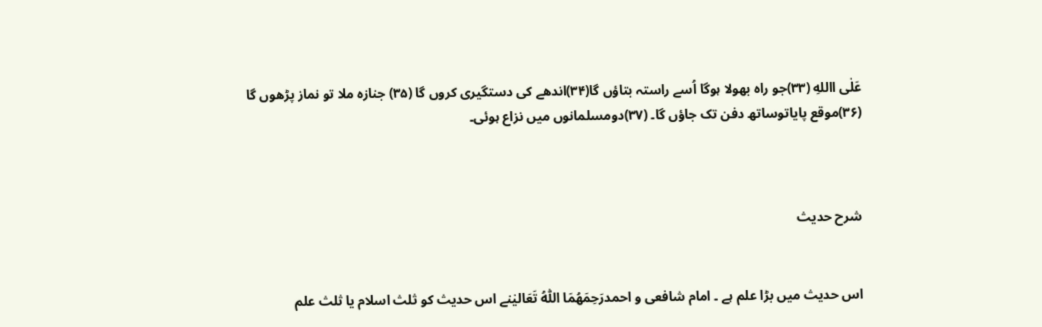عَلٰی االلهِ (۳۳)جو راہ بھولا ہوگا اُسے راستہ بتاؤں گا(۳۴)اندھے کی دستگیری کروں گا (۳۵) جنازہ ملا تو نماز پڑھوں گا  (۳۶)موقع پایاتوساتھ دفن تک جاؤں گا۔ (۳۷)دومسلمانوں میں نزاع ہوئی۔



شرح حدیث


اس حدیث میں بڑا علم ہے ۔ امام شافعی و احمدرَحِمَھُمَا اللّٰہُ تَعَالیٰنے اس حدیث کو ثلث اسلام یا ثلث علم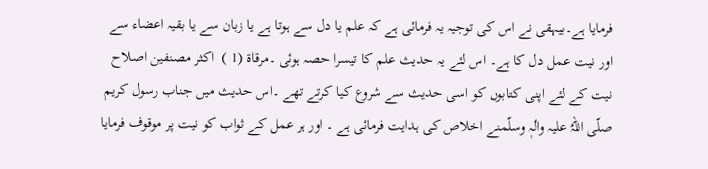فرمایا ہے۔بیہقی نے اس کی توجیہ یہ فرمائی ہے کہ علم یا دل سے ہوتا ہے یا زبان سے یا بقیہ اعضاء سے اور نیت عمل دل کا ہے۔ اس لئے یہ حدیث علم کا تیسرا حصہ ہوئی ۔مرقاۃ (1 )  اکثر مصنفین اصلاح نیت کے لئے اپنی کتابوں کو اسی حدیث سے شروع کیا کرتے تھے ۔اس حدیث میں جناب رسول کریم صلّی اللہُ علیہ واٰلہٖ وسلّمنے اخلاص کی ہدایت فرمائی ہے ۔ اور ہر عمل کے ثواب کو نیت پر موقوف فرمایا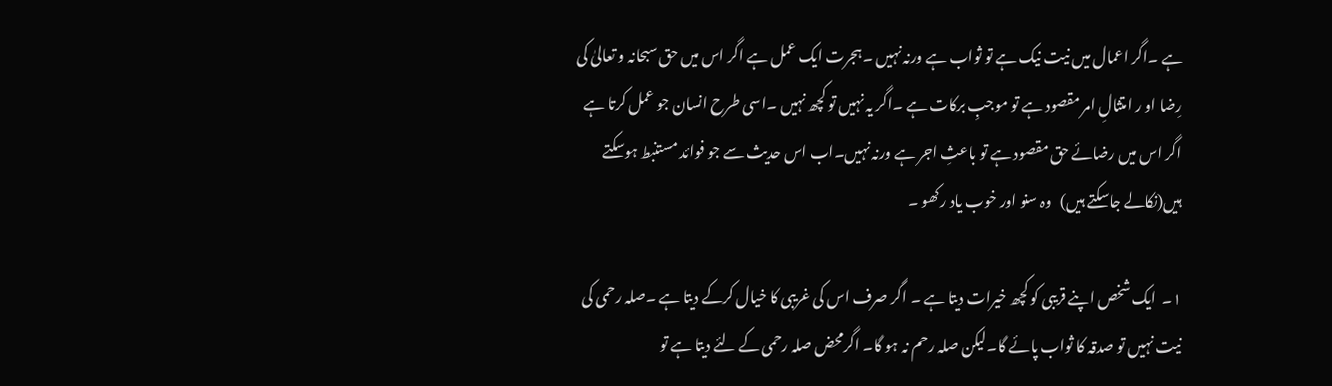ہے ۔اگر اعمال میں نیت نیک ہے تو ثواب ہے ورنہ نہیں ۔ہجرت ایک عمل ہے اگر اس میں حق سبحانہ و تعالیٰ کی رِضا او ر امتثالِ امر مقصود ہے تو موجبِ برکات ہے ۔اگر یہ نہیں تو کچھ نہیں ۔اسی طرح انسان جو عمل کرتا ہے اگر اس میں رضائے حق مقصود ہے تو باعثِ اجر ہے ورنہ نہیں۔اب اس حدیث سے جو فوائد مستنبط ہوسکتے ہیں(نکالے جاسکتے ہیں)   وہ سنو اور خوب یاد رکھو ۔

۱۔  ایک شخص اپنے قریبی کو کچھ خیرات دیتا ہے ۔ اگر صرف اس کی غریبی کا خیال کرکے دیتا ہے ۔صلہ رحمی کی نیت نہیں تو صدقہ کا ثواب پائے گا۔لیکن صلہ رحم نہ ہو گا۔ اگرمحض صلہ رحمی کے لئے دیتا ہے تو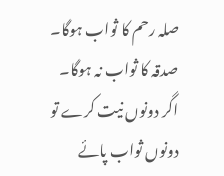صلہ رحم کا ثواب ہوگا۔ صدقہ کا ثواب نہ ہوگا۔ اگر دونوں نیت کرے تو دونوں ثواب پائے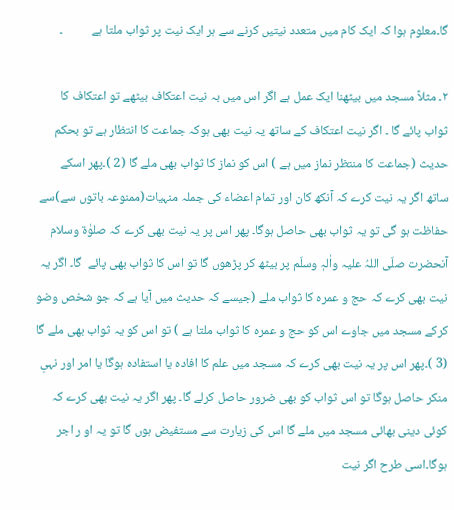گا۔معلوم ہوا کہ ایک کام میں متعدد نیتیں کرنے سے ہر ایک نیت پر ثواب ملتا ہے          ۔

۲۔ مثلاً مسجد میں بیٹھنا ایک عمل ہے اگر اس میں بہ نیت اعتکاف بیٹھے تو اعتکاف کا ثواب پائے گا ۔ اگر نیت اعتکاف کے ساتھ یہ نیت بھی ہوکہ جماعت کا انتظار ہے تو بحکم حدیث (جماعت کا منتظر نماز میں ہے ) اس کو نماز کا ثواب بھی ملے گا (2 )۔پھر اسکے ساتھ اگر یہ نیت کرے کہ آنکھ کان اور تمام اعضاء کی جملہ منہیات(ممنوعہ باتوں سے)سے حفاظت ہو گی تو یہ ثواب بھی حاصل ہوگا۔ پھر اس پر یہ نیت بھی کرے کہ صلوٰۃ وسلام آنحضرت صلّی اللہُ علیہ واٰلہٖ وسلّم پر بیٹھ کر پڑھوں گا تو اس کا ثواب بھی پائے  گا۔ اگر یہ نیت بھی کرے کہ حج و عمرہ کا ثواب ملے (جیسے کہ حدیث میں آیا ہے کہ جو شخص وضو کرکے مسجد میں جاوے اس کو حج و عمرہ کا ثواب ملتا ہے ) تو اس کو یہ ثواب بھی ملے گا (3 )۔پھر اس پر یہ نیت بھی کرے کہ مسجد میں علم کا افادہ یا استفادہ ہوگا یا امر اور نہیِ منکر حاصل ہوگا تو اس ثواب کو بھی ضرور حاصل کرلے گا۔ پھر اگر یہ نیت بھی کرے کہ کوئی دینی بھائی مسجد میں ملے گا اس کی زیارت سے مستفیض ہوں گا تو یہ او ر اجر ہوگا۔اسی طرح اگر نیت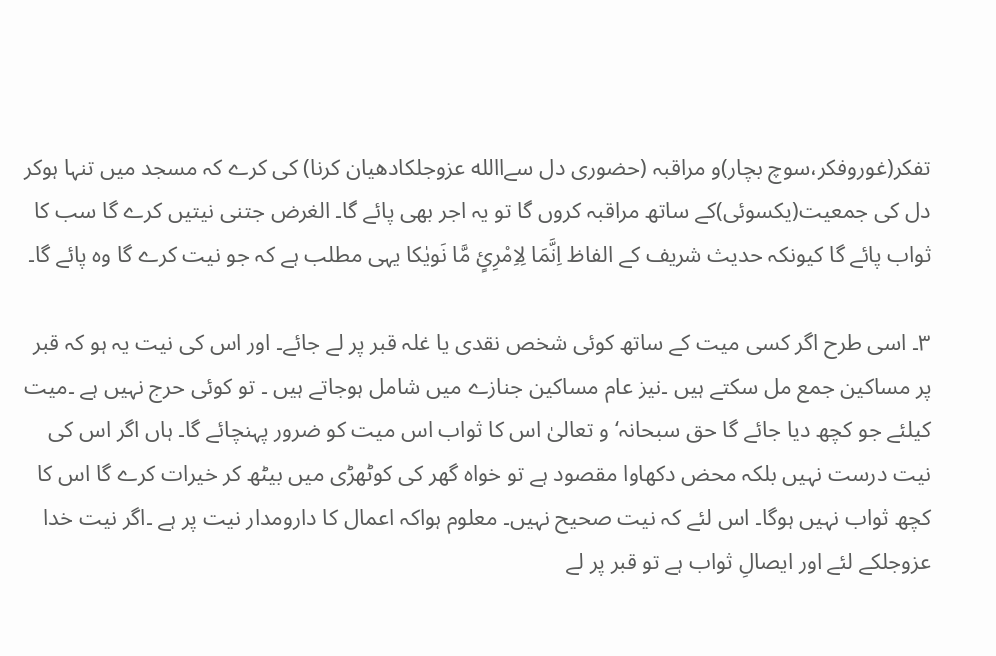تفکر(غوروفکر،سوچ بچار)و مراقبہ (حضوری دل سےاالله عزوجلکادھیان کرنا) کی کرے کہ مسجد میں تنہا ہوکر دل کی جمعیت(یکسوئی)کے ساتھ مراقبہ کروں گا تو یہ اجر بھی پائے گا۔ الغرض جتنی نیتیں کرے گا سب کا ثواب پائے گا کیونکہ حدیث شریف کے الفاظ اِنَّمَا لِاِمْرِئٍ مَّا نَویٰکا یہی مطلب ہے کہ جو نیت کرے گا وہ پائے گا۔

۳۔ اسی طرح اگر کسی میت کے ساتھ کوئی شخص نقدی یا غلہ قبر پر لے جائے۔ اور اس کی نیت یہ ہو کہ قبر پر مساکین جمع مل سکتے ہیں ۔نیز عام مساکین جنازے میں شامل ہوجاتے ہیں ۔ تو کوئی حرج نہیں ہے ۔میت کیلئے جو کچھ دیا جائے گا حق سبحانہ‘ و تعالیٰ اس کا ثواب اس میت کو ضرور پہنچائے گا۔ ہاں اگر اس کی نیت درست نہیں بلکہ محض دکھاوا مقصود ہے تو خواہ گھر کی کوٹھڑی میں بیٹھ کر خیرات کرے گا اس کا کچھ ثواب نہیں ہوگا۔ اس لئے کہ نیت صحیح نہیں۔ معلوم ہواکہ اعمال کا دارومدار نیت پر ہے ۔اگر نیت خدا عزوجلکے لئے اور ایصالِ ثواب ہے تو قبر پر لے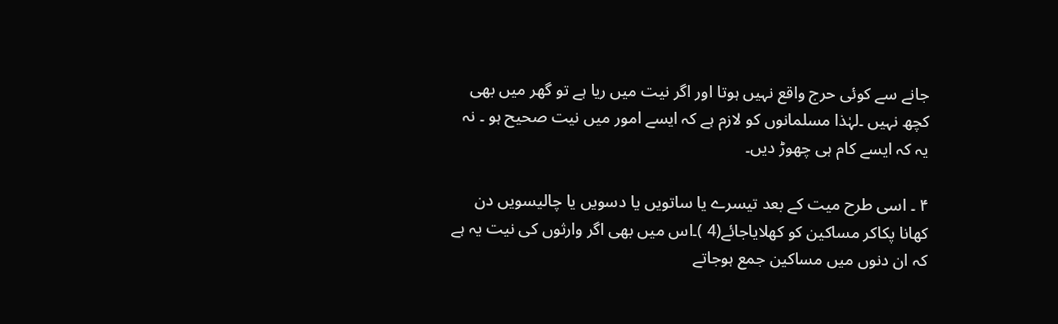جانے سے کوئی حرج واقع نہیں ہوتا اور اگر نیت میں ریا ہے تو گھر میں بھی کچھ نہیں ۔لہٰذا مسلمانوں کو لازم ہے کہ ایسے امور میں نیت صحیح ہو ۔ نہ یہ کہ ایسے کام ہی چھوڑ دیں۔

۴ ۔ اسی طرح میت کے بعد تیسرے یا ساتویں یا دسویں یا چالیسویں دن کھانا پکاکر مساکین کو کھلایاجائے(4 )۔اس میں بھی اگر وارثوں کی نیت یہ ہے کہ ان دنوں میں مساکین جمع ہوجاتے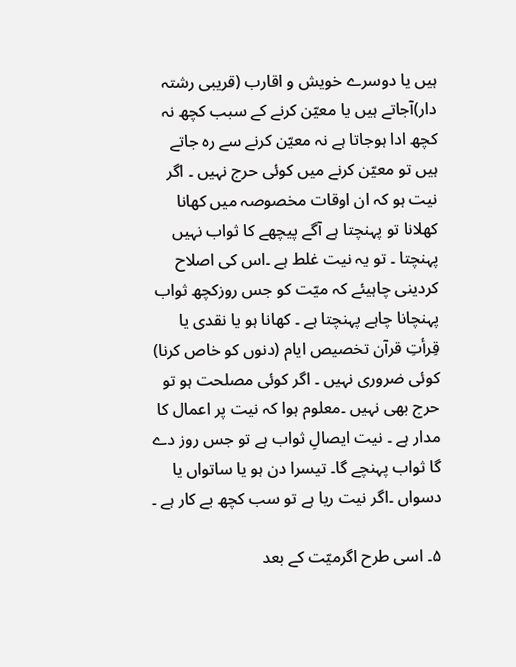ہیں یا دوسرے خویش و اقارب (قریبی رشتہ دار)آجاتے ہیں یا معیّن کرنے کے سبب کچھ نہ کچھ ادا ہوجاتا ہے نہ معیّن کرنے سے رہ جاتے ہیں تو معیّن کرنے میں کوئی حرج نہیں ۔ اگر نیت ہو کہ ان اوقات مخصوصہ میں کھانا کھلانا تو پہنچتا ہے آگے پیچھے کا ثواب نہیں پہنچتا ۔ تو یہ نیت غلط ہے ۔اس کی اصلاح کردینی چاہیئے کہ میّت کو جس روزکچھ ثواب پہنچانا چاہے پہنچتا ہے ۔ کھانا ہو یا نقدی یا قِرأتِ قرآن تخصیص ایام (دنوں کو خاص کرنا) کوئی ضروری نہیں ۔ اگر کوئی مصلحت ہو تو حرج بھی نہیں ۔معلوم ہوا کہ نیت پر اعمال کا مدار ہے ۔ نیت ایصالِ ثواب ہے تو جس روز دے گا ثواب پہنچے گا۔ تیسرا دن ہو یا ساتواں یا دسواں ۔اگر نیت ریا ہے تو سب کچھ بے کار ہے ۔

۵۔ اسی طرح اگرمیّت کے بعد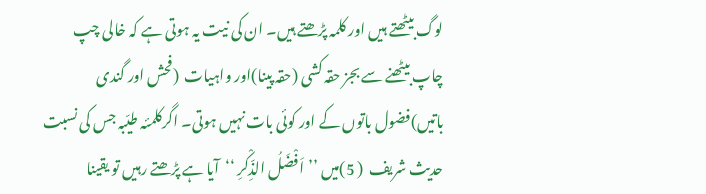لوگ بیٹھتے ہیں اور کلمہ پڑھتے ہیں۔ ان کی نیت یہ ہوتی ہے کہ خالی چپ چاپ بیٹھنے سے بجز حقہ کشی (حقہ پینا)اور واہیات  (فحش اور گندی باتیں)فضول باتوں کے اور کوئی بات نہیں ہوتی۔ اگرکلمئہ طیّبہ جس کی نسبت حدیث شریف  ( 5)میں ’’اَفْضَلُ الذِّکْرِ ‘‘  آیا ہے پڑھتے رہیں تو یقینا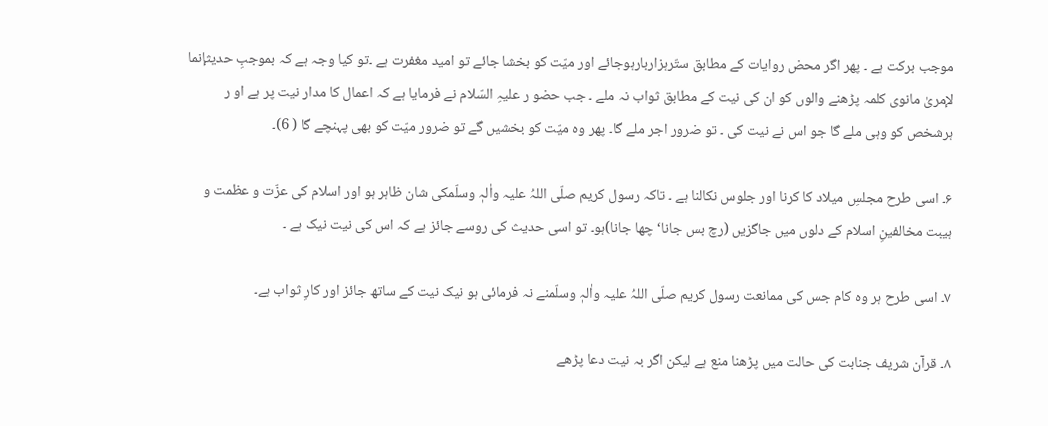موجب برکت ہے ۔ پھر اگر محض روایات کے مطابق ستّرہزاربارہوجائے اور میّت کو بخشا جائے تو امید مغفرت ہے ۔تو کیا وجہ ہے کہ بموجبِ حدیثإنما لإمریٰ مانوی کلمہ پڑھنے والوں کو ان کی نیت کے مطابق ثواب نہ ملے ۔ جب حضو ر علیہِ السّلام نے فرمایا ہے کہ اعمال کا مدار نیت پر ہے او ر ہرشخص کو وہی ملے گا جو اس نے نیت کی ۔ تو ضرور اجر ملے گا۔ پھر وہ میّت کو بخشیں گے تو ضرور میّت کو بھی پہنچے گا ( 6)۔

۶۔ اسی طرح مجلسِ میلاد کا کرنا اور جلوس نکالنا ہے ۔ تاکہ رسول کریم صلّی اللہُ علیہ واٰلہٖ وسلّمکی شان ظاہر ہو اور اسلام کی عزّت و عظمت و ہیبت مخالفینِ اسلام کے دلوں میں جاگزیں (رچ بس جانا‘چھا جانا)ہو۔ تو اسی حدیث کی روسے جائز ہے کہ اس کی نیت نیک ہے ۔

۷۔ اسی طرح ہر وہ کام جس کی ممانعت رسول کریم صلّی اللہُ علیہ واٰلہٖ وسلّمنے نہ فرمائی ہو نیک نیت کے ساتھ جائز اور کارِ ثواب ہے۔

۸۔ قرآن شریف جنابت کی حالت میں پڑھنا منع ہے لیکن اگر بہ نیت دعا پڑھے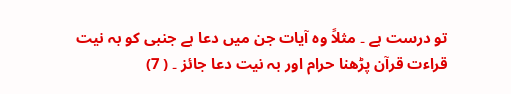تو درست ہے ۔ مثلاً وہ آیات جن میں دعا ہے جنبی کو بہ نیت  قراءت قرآن پڑھنا حرام اور بہ نیت دعا جائز ۔ ( 7)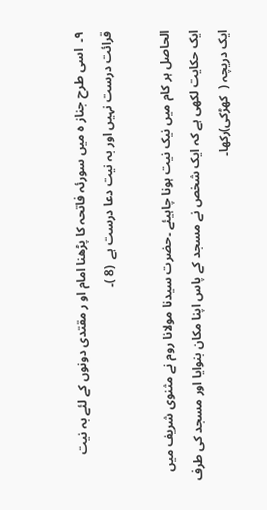۹۔  اسی طرح جناز ہ میں سورئہ فاتحہ کا پڑھنا امام او ر مقتدی دونوں کے لئے بہ نیت قرائت درست نہیں اور بہ نیت دعا درست ہے  (8 )۔

الحاصل ہر کام میں نیک نیت ہونا چاہیئے ۔حضرت سیدنا مولانا روم نے مثنوی شریف میں ایک حکایت لکھی ہے کہ ایک شخص نے مسجد کے پاس اپنا مکان بنوایا اور مسجد کی طرف ایک دریچہ (  کھڑکی)رکھا۔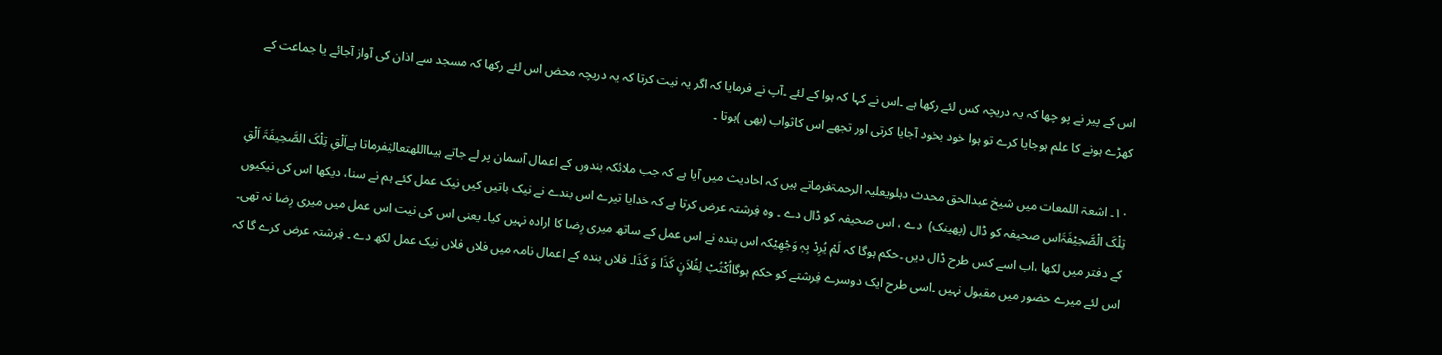اس کے پیر نے پو چھا کہ یہ دریچہ کس لئے رکھا ہے ۔اس نے کہا کہ ہوا کے لئے ۔آپ نے فرمایا کہ اگر یہ نیت کرتا کہ یہ دریچہ محض اس لئے رکھا کہ مسجد سے اذان کی آواز آجائے یا جماعت کے کھڑے ہونے کا علم ہوجایا کرے تو ہوا خود بخود آجایا کرتی اور تجھے اس کاثواب (بھی )ہوتا ۔

۱۰۔ اشعۃ اللمعات میں شیخ عبدالحق محدث دہلویعلیہ الرحمۃفرماتے ہیں کہ احادیث میں آیا ہے کہ جب ملائکہ بندوں کے اعمال آسمان پر لے جاتے ہیںااللهتعالیٰفرماتا ہےاَلْقِ تِلْکَ الصَّحِیفَۃَ اَلْقِ تِلْکَ الْصَّحِیْفَۃَاس صحیفہ کو ڈال (پھینک)  دے ، اس صحیفہ کو ڈال دے ۔ وہ فِرشتہ عرض کرتا ہے کہ خدایا تیرے اس بندے نے نیک باتیں کیں نیک عمل کئے ہم نے سنا، دیکھا اس کی نیکیوں کے دفتر میں لکھا ،اب اسے کس طرح ڈال دیں ۔حکم ہوگا کہ لَمْ یُرِدْ بِہٖ وَجْھِیْکہ اس بندہ نے اس عمل کے ساتھ میری رِضا کا ارادہ نہیں کیا۔ یعنی اس کی نیت اس عمل میں میری رِضا نہ تھی۔ اس لئے میرے حضور میں مقبول نہیں ۔اسی طرح ایک دوسرے فِرشتے کو حکم ہوگااُکْتُبْ لِفُلاَنٍ کَذَا وَ کَذَا۔ فلاں بندہ کے اعمال نامہ میں فلاں فلاں نیک عمل لکھ دے ۔ فِرشتہ عرض کرے گا کہ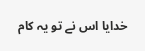خدایا اس نے تو یہ کام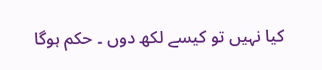کیا نہیں تو کیسے لکھ دوں ۔ حکم ہوگا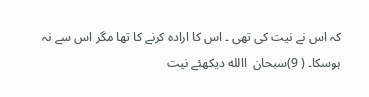کہ اس نے نیت کی تھی ۔ اس کا ارادہ کرنے کا تھا مگر اس سے نہ ہوسکا۔ ( 9)سبحان  االله دیکھئے نیت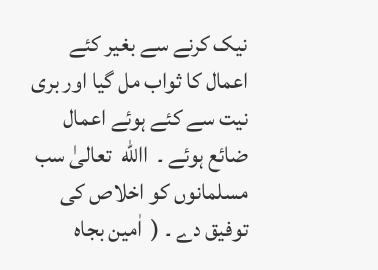نیک کرنے سے بغیر کئے اعمال کا ثواب مل گیا اور بری نیت سے کئے ہوئے اعمال ضائع ہوئے ۔  االله  تعالیٰ سب مسلمانوں کو اخلاص کی توفیق دے ۔ (  اٰمین بجاہ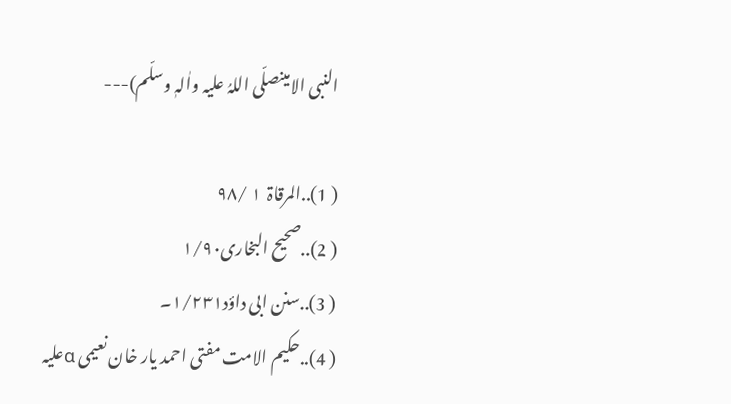النبی الامینصلّی اللہُ علیہ واٰلہٖ وسلّم)---

( 1)..المرقاۃ  ۱ /۹۸
( 2)..صحیح البخاری۱/۹۰
( 3)..سنن ابی داؤد۱/۲۳۱۔
( 4)..حکیم الامت مفتی احمد یار خان نعیمی αعلیہ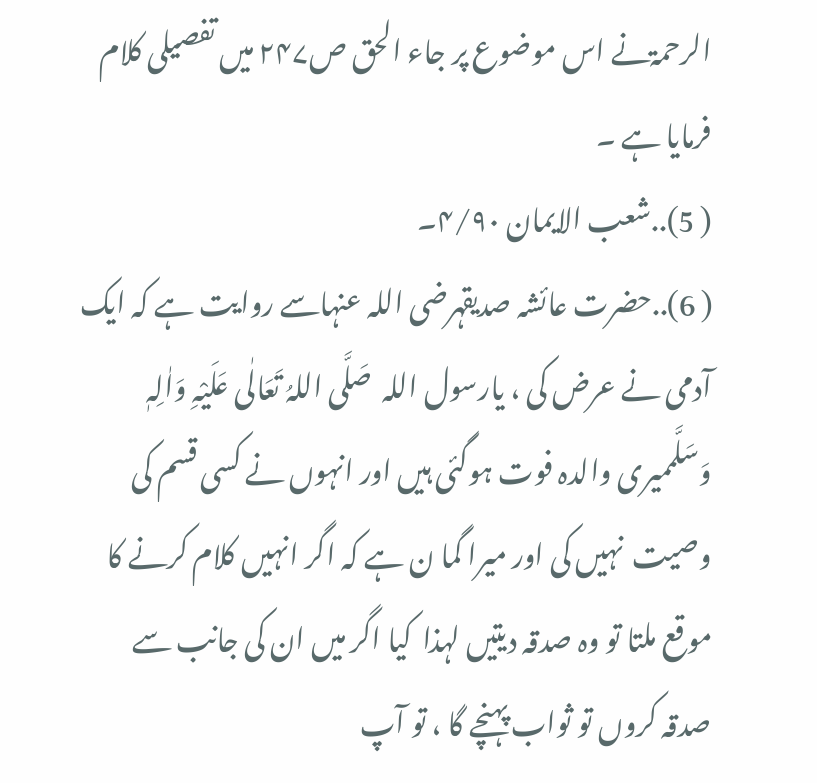الرحمۃنے اس موضوع پر جاء الحق ص۲۴۷ میں تفصیلی کلام فرمایا ہے ۔
( 5)..شعب الایمان ۴/۹۰۔
( 6)..حضرت عائشہ صدیقہرضی اللہ عنہاسے روایت ہے کہ ایک آدمی نے عرض کی ، یارسول اللہ  صَلَّی اللہُ تَعَالٰی عَلَیْہِ وَاٰلِہٖ وَسَلَّممیری والدہ فوت ہوگئی ہیں اور انہوں نے کسی قسم کی وصیت  نہیں کی اور میرا گما ن ہے کہ اگر انہیں کلام کرنے کا موقع ملتا تو وہ صدقہ دیتیں لہذا  کیا اگر میں ان کی جانب سے صدقہ کروں تو ثواب پہنچے گا ، تو آپ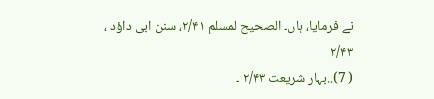نے فرمایا، ہاں۔ الصحیح لمسلم ۲/۴۱، سنن ابی داؤد ، ۲/۴۳
( 7)..بہار شریعت ۲/۴۳ ۔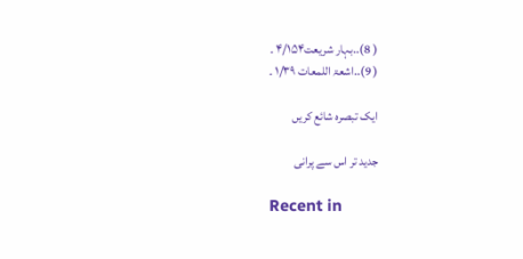( 8)..بہار شریعت۴/۱۵۴ ۔
( 9)..اشعۃ اللمعات ۱/۳۹ ۔

ایک تبصرہ شائع کریں

جدید تر اس سے پرانی

Recent in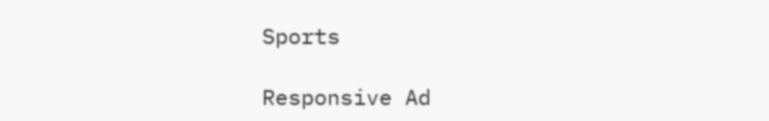Sports

Responsive Ad